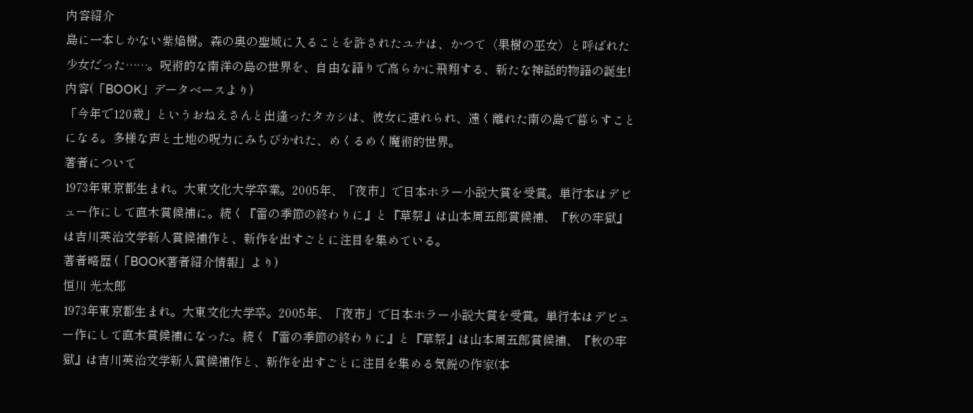内容紹介
島に一本しかない紫焔樹。森の奥の聖域に入ることを許されたユナは、かつて〈果樹の巫女〉と呼ばれた少女だった……。呪術的な南洋の島の世界を、自由な語りで高らかに飛翔する、新たな神話的物語の誕生!
内容(「BOOK」データベースより)
「今年で120歳」というおねえさんと出逢ったタカシは、彼女に連れられ、遠く離れた南の島で暮らすことになる。多様な声と土地の呪力にみちびかれた、めくるめく魔術的世界。
著者について
1973年東京都生まれ。大東文化大学卒業。2005年、「夜市」で日本ホラー小説大賞を受賞。単行本はデビュー作にして直木賞候補に。続く『雷の季節の終わりに』と『草祭』は山本周五郎賞候補、『秋の牢獄』は吉川英治文学新人賞候補作と、新作を出すごとに注目を集めている。
著者略歴 (「BOOK著者紹介情報」より)
恒川 光太郎
1973年東京都生まれ。大東文化大学卒。2005年、「夜市」で日本ホラー小説大賞を受賞。単行本はデビュー作にして直木賞候補になった。続く『雷の季節の終わりに』と『草祭』は山本周五郎賞候補、『秋の牢獄』は吉川英治文学新人賞候補作と、新作を出すごとに注目を集める気鋭の作家(本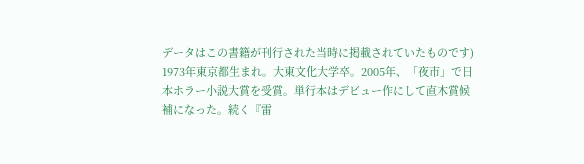データはこの書籍が刊行された当時に掲載されていたものです)
1973年東京都生まれ。大東文化大学卒。2005年、「夜市」で日本ホラー小説大賞を受賞。単行本はデビュー作にして直木賞候補になった。続く『雷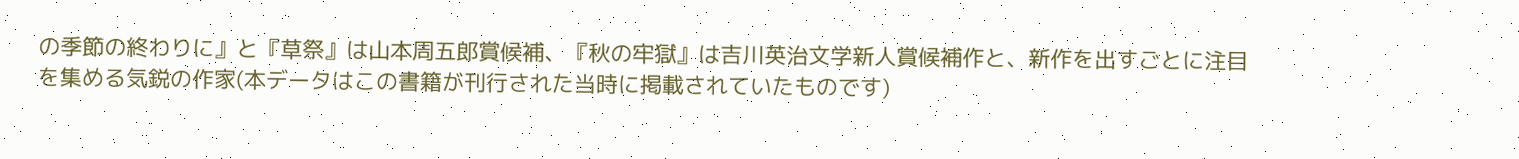の季節の終わりに』と『草祭』は山本周五郎賞候補、『秋の牢獄』は吉川英治文学新人賞候補作と、新作を出すごとに注目を集める気鋭の作家(本データはこの書籍が刊行された当時に掲載されていたものです)